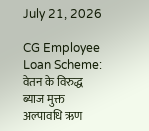July 21, 2026

CG Employee Loan Scheme: वेतन के विरुद्ध ब्याज मुक्त अल्पावधि ऋण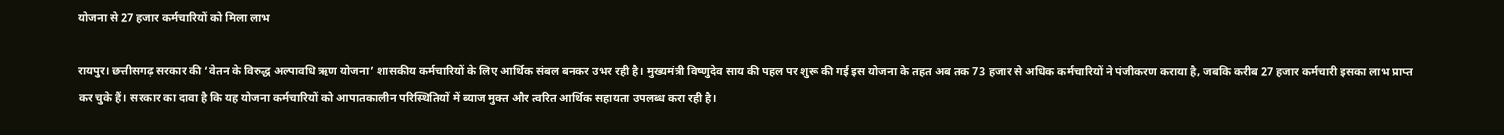योजना से 27 हजार कर्मचारियों को मिला लाभ

रायपुर। छत्तीसगढ़ सरकार की ‘वेतन के विरुद्ध अल्पावधि ऋण योजना’ शासकीय कर्मचारियों के लिए आर्थिक संबल बनकर उभर रही है। मुख्यमंत्री विष्णुदेव साय की पहल पर शुरू की गई इस योजना के तहत अब तक 73 हजार से अधिक कर्मचारियों ने पंजीकरण कराया है, जबकि करीब 27 हजार कर्मचारी इसका लाभ प्राप्त कर चुके हैं। सरकार का दावा है कि यह योजना कर्मचारियों को आपातकालीन परिस्थितियों में ब्याज मुक्त और त्वरित आर्थिक सहायता उपलब्ध करा रही है।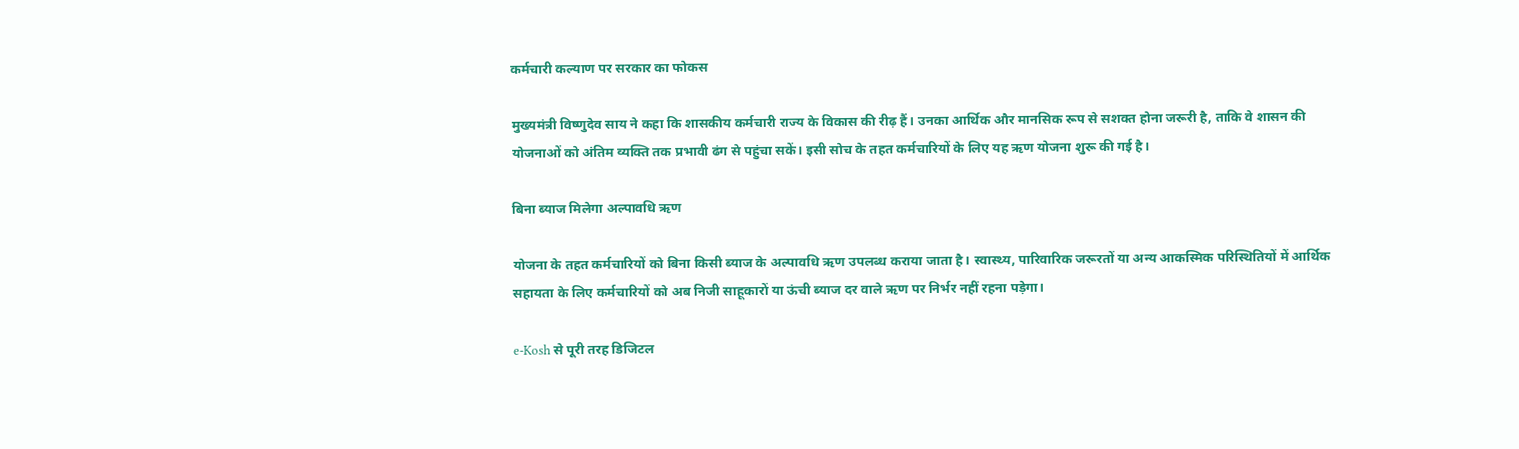कर्मचारी कल्याण पर सरकार का फोकस

मुख्यमंत्री विष्णुदेव साय ने कहा कि शासकीय कर्मचारी राज्य के विकास की रीढ़ हैं। उनका आर्थिक और मानसिक रूप से सशक्त होना जरूरी है, ताकि वे शासन की योजनाओं को अंतिम व्यक्ति तक प्रभावी ढंग से पहुंचा सकें। इसी सोच के तहत कर्मचारियों के लिए यह ऋण योजना शुरू की गई है।

बिना ब्याज मिलेगा अल्पावधि ऋण

योजना के तहत कर्मचारियों को बिना किसी ब्याज के अल्पावधि ऋण उपलब्ध कराया जाता है। स्वास्थ्य, पारिवारिक जरूरतों या अन्य आकस्मिक परिस्थितियों में आर्थिक सहायता के लिए कर्मचारियों को अब निजी साहूकारों या ऊंची ब्याज दर वाले ऋण पर निर्भर नहीं रहना पड़ेगा।

e-Kosh से पूरी तरह डिजिटल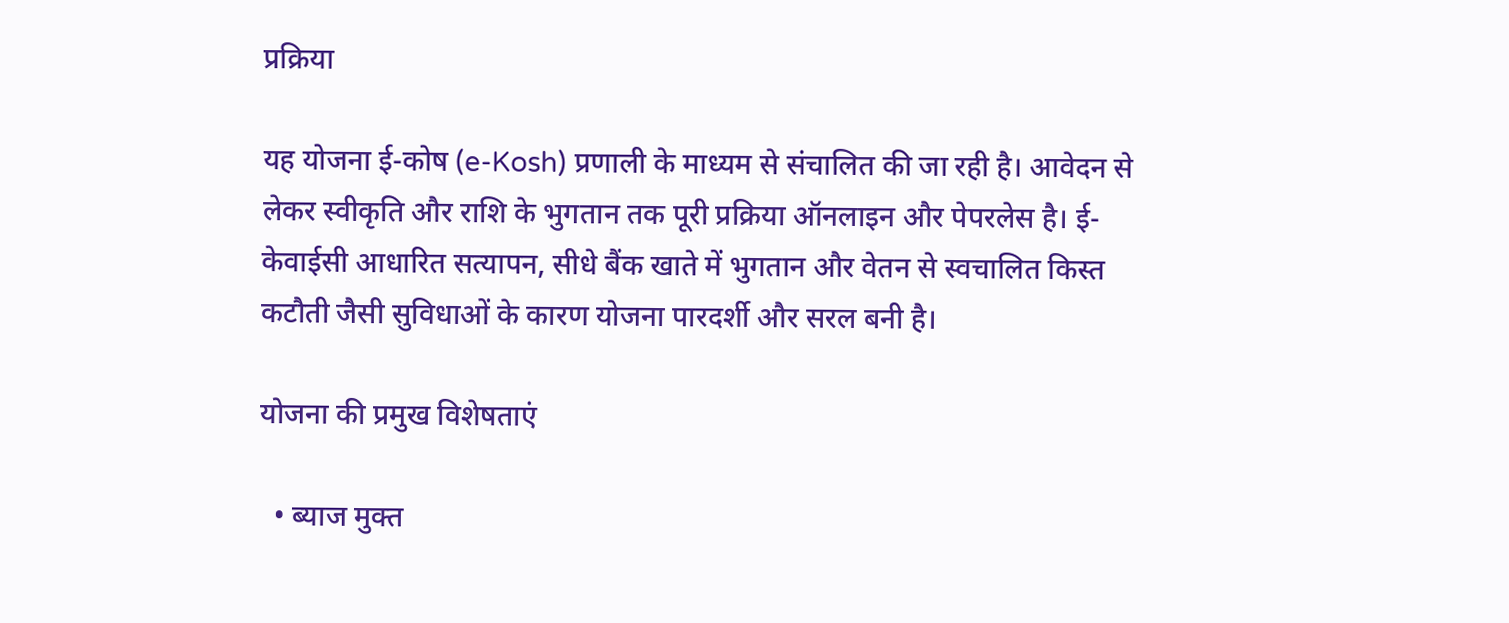प्रक्रिया

यह योजना ई-कोष (e-Kosh) प्रणाली के माध्यम से संचालित की जा रही है। आवेदन से लेकर स्वीकृति और राशि के भुगतान तक पूरी प्रक्रिया ऑनलाइन और पेपरलेस है। ई-केवाईसी आधारित सत्यापन, सीधे बैंक खाते में भुगतान और वेतन से स्वचालित किस्त कटौती जैसी सुविधाओं के कारण योजना पारदर्शी और सरल बनी है।

योजना की प्रमुख विशेषताएं

  • ब्याज मुक्त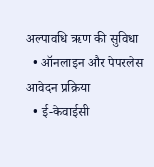अल्पावधि ऋण की सुविधा
  • ऑनलाइन और पेपरलेस आवेदन प्रक्रिया
  • ई-केवाईसी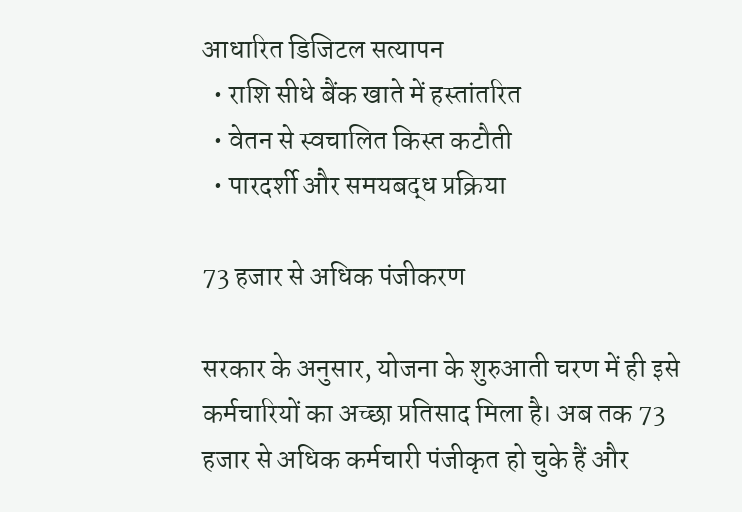आधारित डिजिटल सत्यापन
  • राशि सीधे बैंक खाते में हस्तांतरित
  • वेतन से स्वचालित किस्त कटौती
  • पारदर्शी और समयबद्ध प्रक्रिया

73 हजार से अधिक पंजीकरण

सरकार के अनुसार, योजना के शुरुआती चरण में ही इसे कर्मचारियों का अच्छा प्रतिसाद मिला है। अब तक 73 हजार से अधिक कर्मचारी पंजीकृत हो चुके हैं और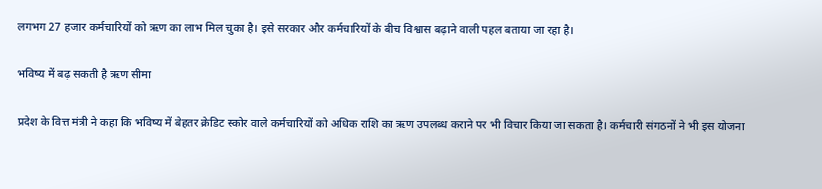लगभग 27 हजार कर्मचारियों को ऋण का लाभ मिल चुका है। इसे सरकार और कर्मचारियों के बीच विश्वास बढ़ाने वाली पहल बताया जा रहा है।

भविष्य में बढ़ सकती है ऋण सीमा

प्रदेश के वित्त मंत्री ने कहा कि भविष्य में बेहतर क्रेडिट स्कोर वाले कर्मचारियों को अधिक राशि का ऋण उपलब्ध कराने पर भी विचार किया जा सकता है। कर्मचारी संगठनों ने भी इस योजना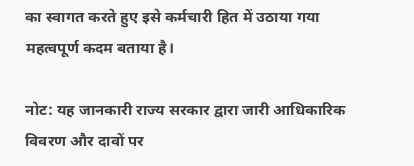का स्वागत करते हुए इसे कर्मचारी हित में उठाया गया महत्वपूर्ण कदम बताया है।

नोट: यह जानकारी राज्य सरकार द्वारा जारी आधिकारिक विवरण और दावों पर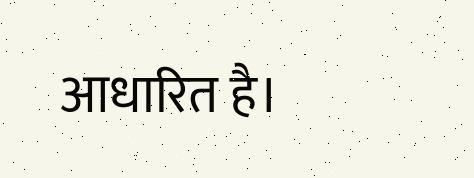आधारित है।